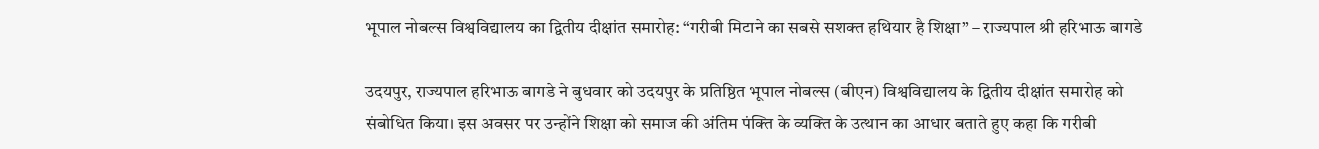भूपाल नोबल्स विश्वविद्यालय का द्वितीय दीक्षांत समारोह: “गरीबी मिटाने का सबसे सशक्त हथियार है शिक्षा” – राज्यपाल श्री हरिभाऊ बागडे

उदयपुर, राज्यपाल हरिभाऊ बागडे ने बुधवार को उदयपुर के प्रतिष्ठित भूपाल नोबल्स (बीएन) विश्वविद्यालय के द्वितीय दीक्षांत समारोह को संबोधित किया। इस अवसर पर उन्होंने शिक्षा को समाज की अंतिम पंक्ति के व्यक्ति के उत्थान का आधार बताते हुए कहा कि गरीबी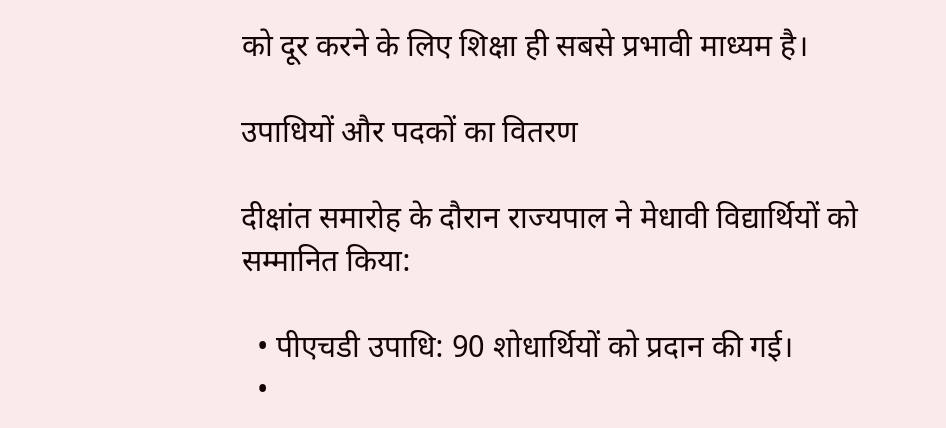को दूर करने के लिए शिक्षा ही सबसे प्रभावी माध्यम है।

उपाधियों और पदकों का वितरण

दीक्षांत समारोह के दौरान राज्यपाल ने मेधावी विद्यार्थियों को सम्मानित किया:

  • पीएचडी उपाधि: 90 शोधार्थियों को प्रदान की गई।
  •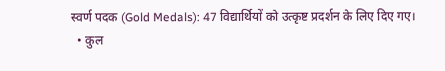स्वर्ण पदक (Gold Medals): 47 विद्यार्थियों को उत्कृष्ट प्रदर्शन के लिए दिए गए।
  • कुल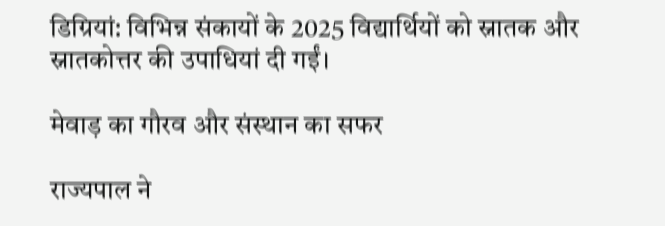डिग्रियां: विभिन्न संकायों के 2025 विद्यार्थियों को स्नातक और स्नातकोत्तर की उपाधियां दी गईं।

मेवाड़ का गौरव और संस्थान का सफर

राज्यपाल ने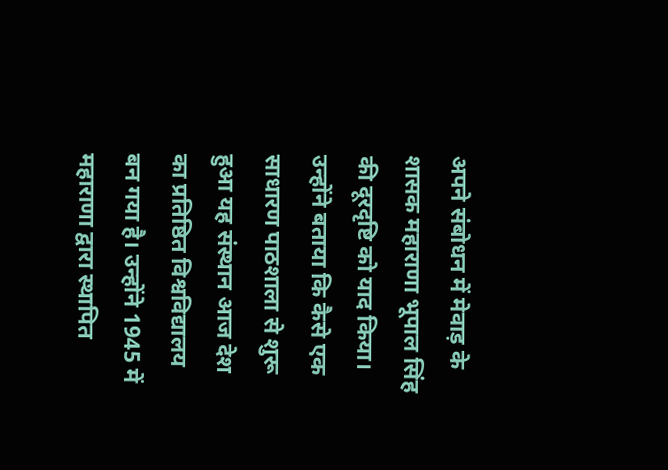अपने संबोधन में मेवाड़ के शासक महाराणा भूपाल सिंह की दूरदृष्टि को याद किया। उन्होंने बताया कि कैसे एक साधारण पाठशाला से शुरू हुआ यह संस्थान आज देश का प्रतिष्ठित विश्वविद्यालय बन गया है। उन्होंने 1945 में महाराणा द्वारा स्थापित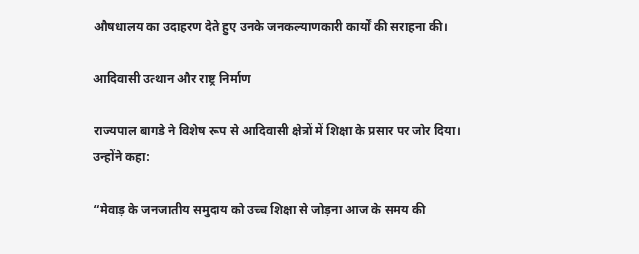औषधालय का उदाहरण देते हुए उनके जनकल्याणकारी कार्यों की सराहना की।

आदिवासी उत्थान और राष्ट्र निर्माण

राज्यपाल बागडे ने विशेष रूप से आदिवासी क्षेत्रों में शिक्षा के प्रसार पर जोर दिया। उन्होंने कहा:

“मेवाड़ के जनजातीय समुदाय को उच्च शिक्षा से जोड़ना आज के समय की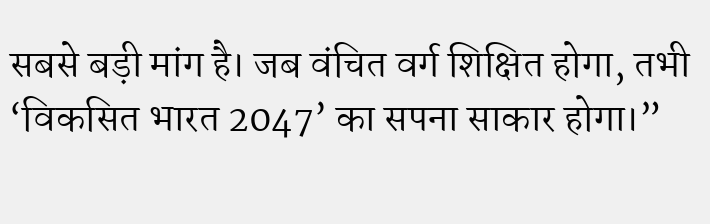सबसे बड़ी मांग है। जब वंचित वर्ग शिक्षित होगा, तभी ‘विकसित भारत 2047’ का सपना साकार होगा।”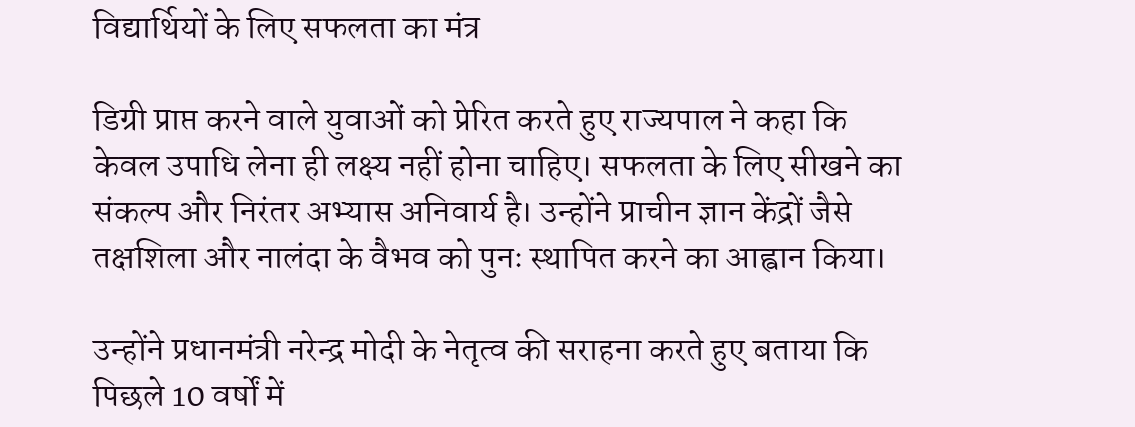विद्यार्थियों के लिए सफलता का मंत्र

डिग्री प्राप्त करने वाले युवाओं को प्रेरित करते हुए राज्यपाल ने कहा कि केवल उपाधि लेना ही लक्ष्य नहीं होना चाहिए। सफलता के लिए सीखने का संकल्प और निरंतर अभ्यास अनिवार्य है। उन्होंने प्राचीन ज्ञान केंद्रों जैसे तक्षशिला और नालंदा के वैभव को पुनः स्थापित करने का आह्वान किया।

उन्होंने प्रधानमंत्री नरेन्द्र मोदी के नेतृत्व की सराहना करते हुए बताया कि पिछले 10 वर्षों में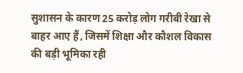सुशासन के कारण 25 करोड़ लोग गरीबी रेखा से बाहर आए हैं, जिसमें शिक्षा और कौशल विकास की बड़ी भूमिका रही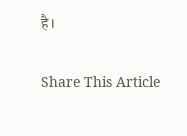है।

Share This Article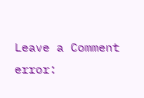Leave a Comment
error: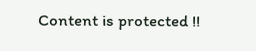Content is protected !!